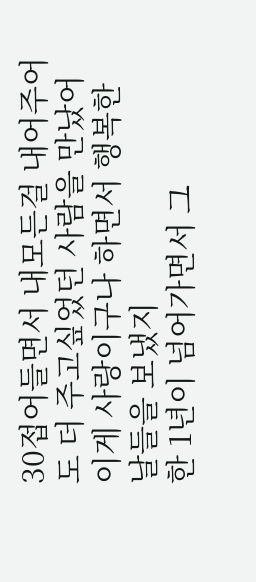30접어들면서 내모든걸 내어주어도 더 주고싶었던 사람을 만났어
이게 사랑이구나 하면서 행복한 날들을 보냈지
한 1년이 넘어가면서 그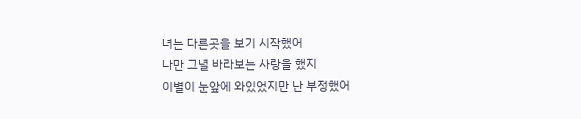녀는 다른곳을 보기 시작했어
나만 그녈 바라보는 사랑을 했지
이별이 눈앞에 와있었지만 난 부정했어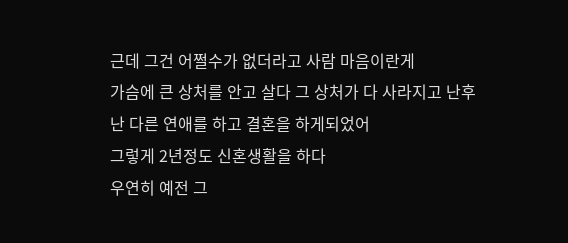근데 그건 어쩔수가 없더라고 사람 마음이란게
가슴에 큰 상처를 안고 살다 그 상처가 다 사라지고 난후
난 다른 연애를 하고 결혼을 하게되었어
그렇게 2년정도 신혼생활을 하다
우연히 예전 그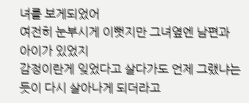녀를 보게되었어
여전히 눈부시게 이뻣지만 그녀옆엔 남편과 아이가 있었지
감정이란게 잊었다고 살다가도 언제 그랬냐는듯이 다시 살아나게 되더라고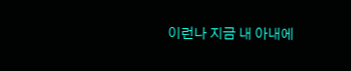이런나 지금 내 아내에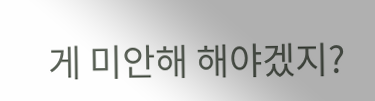게 미안해 해야겠지?